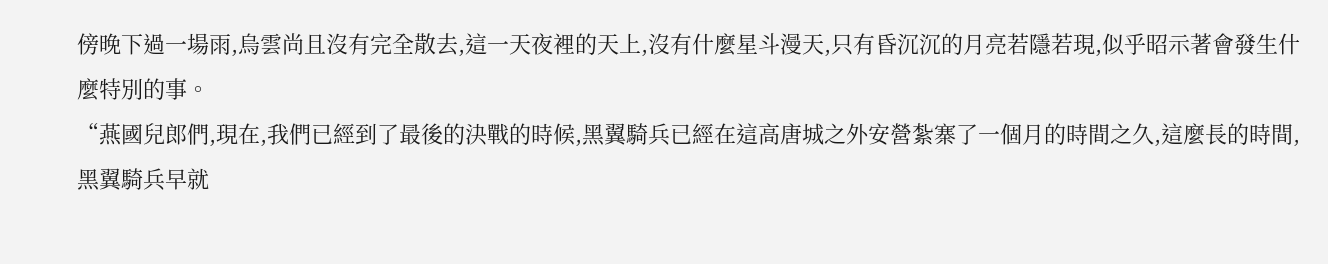傍晚下過一場雨,烏雲尚且沒有完全散去,這一天夜裡的天上,沒有什麼星斗漫天,只有昏沉沉的月亮若隱若現,似乎昭示著會發生什麼特別的事。
“燕國兒郎們,現在,我們已經到了最後的決戰的時候,黑翼騎兵已經在這高唐城之外安營紮寨了一個月的時間之久,這麼長的時間,黑翼騎兵早就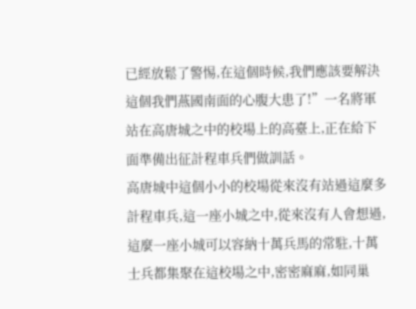已經放鬆了警惕,在這個時候,我們應該要解決這個我們燕國南面的心腹大患了!”一名將軍站在高唐城之中的校場上的高臺上,正在給下面準備出征計程車兵們做訓話。
高唐城中這個小小的校場從來沒有站過這麼多計程車兵,這一座小城之中,從來沒有人會想過,這麼一座小城可以容納十萬兵馬的常駐,十萬士兵都集聚在這校場之中,密密麻麻,如同巢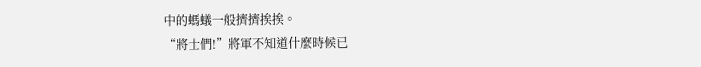中的螞蟻一般擠擠挨挨。
“將士們!”將軍不知道什麼時候已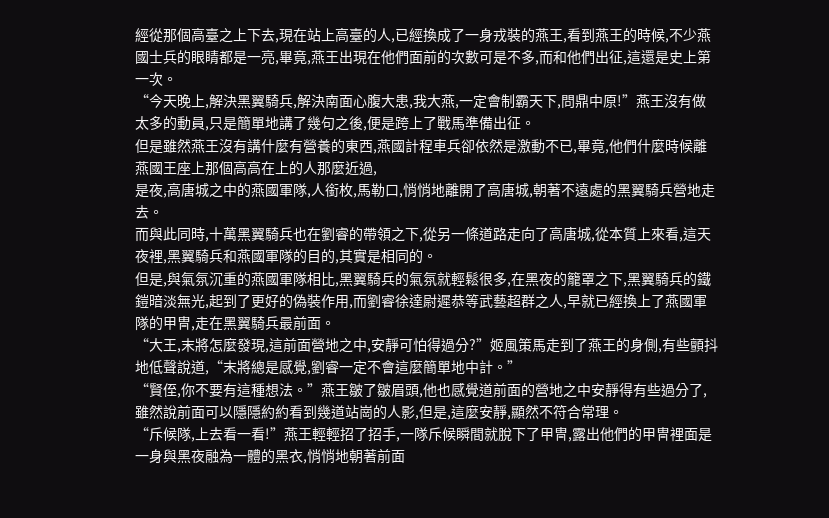經從那個高臺之上下去,現在站上高臺的人,已經換成了一身戎裝的燕王,看到燕王的時候,不少燕國士兵的眼睛都是一亮,畢竟,燕王出現在他們面前的次數可是不多,而和他們出征,這還是史上第一次。
“今天晚上,解決黑翼騎兵,解決南面心腹大患,我大燕,一定會制霸天下,問鼎中原!”燕王沒有做太多的動員,只是簡單地講了幾句之後,便是跨上了戰馬準備出征。
但是雖然燕王沒有講什麼有營養的東西,燕國計程車兵卻依然是激動不已,畢竟,他們什麼時候離燕國王座上那個高高在上的人那麼近過,
是夜,高唐城之中的燕國軍隊,人銜枚,馬勒口,悄悄地離開了高唐城,朝著不遠處的黑翼騎兵營地走去。
而與此同時,十萬黑翼騎兵也在劉睿的帶領之下,從另一條道路走向了高唐城,從本質上來看,這天夜裡,黑翼騎兵和燕國軍隊的目的,其實是相同的。
但是,與氣氛沉重的燕國軍隊相比,黑翼騎兵的氣氛就輕鬆很多,在黑夜的籠罩之下,黑翼騎兵的鐵鎧暗淡無光,起到了更好的偽裝作用,而劉睿徐達尉遲恭等武藝超群之人,早就已經換上了燕國軍隊的甲冑,走在黑翼騎兵最前面。
“大王,末將怎麼發現,這前面營地之中,安靜可怕得過分?”姬風策馬走到了燕王的身側,有些顫抖地低聲說道,“末將總是感覺,劉睿一定不會這麼簡單地中計。”
“賢侄,你不要有這種想法。”燕王皺了皺眉頭,他也感覺道前面的營地之中安靜得有些過分了,雖然說前面可以隱隱約約看到幾道站崗的人影,但是,這麼安靜,顯然不符合常理。
“斥候隊,上去看一看!”燕王輕輕招了招手,一隊斥候瞬間就脫下了甲冑,露出他們的甲冑裡面是一身與黑夜融為一體的黑衣,悄悄地朝著前面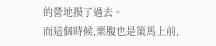的營地摸了過去。
而這個時候,栗腹也是策馬上前,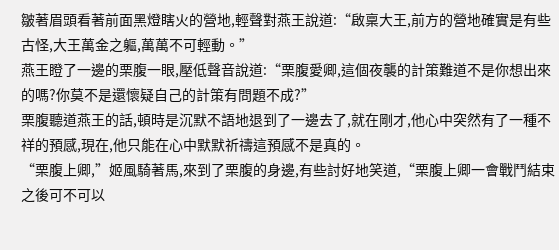皺著眉頭看著前面黑燈瞎火的營地,輕聲對燕王說道:“啟稟大王,前方的營地確實是有些古怪,大王萬金之軀,萬萬不可輕動。”
燕王瞪了一邊的栗腹一眼,壓低聲音說道:“栗腹愛卿,這個夜襲的計策難道不是你想出來的嗎?你莫不是還懷疑自己的計策有問題不成?”
栗腹聽道燕王的話,頓時是沉默不語地退到了一邊去了,就在剛才,他心中突然有了一種不祥的預感,現在,他只能在心中默默祈禱這預感不是真的。
“栗腹上卿,”姬風騎著馬,來到了栗腹的身邊,有些討好地笑道,“栗腹上卿一會戰鬥結束之後可不可以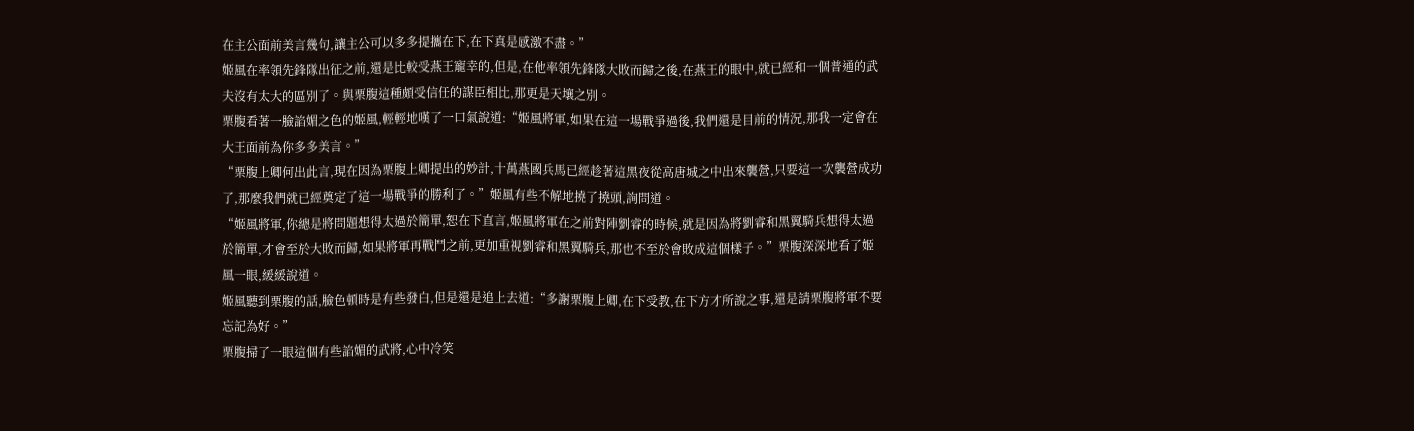在主公面前美言幾句,讓主公可以多多提攜在下,在下真是感激不盡。”
姬風在率領先鋒隊出征之前,還是比較受燕王寵幸的,但是,在他率領先鋒隊大敗而歸之後,在燕王的眼中,就已經和一個普通的武夫沒有太大的區別了。與栗腹這種頗受信任的謀臣相比,那更是天壤之別。
栗腹看著一臉諂媚之色的姬風,輕輕地嘆了一口氣說道:“姬風將軍,如果在這一場戰爭過後,我們還是目前的情況,那我一定會在大王面前為你多多美言。”
“栗腹上卿何出此言,現在因為栗腹上卿提出的妙計,十萬燕國兵馬已經趁著這黑夜從高唐城之中出來襲營,只要這一次襲營成功了,那麼我們就已經奠定了這一場戰爭的勝利了。”姬風有些不解地撓了撓頭,詢問道。
“姬風將軍,你總是將問題想得太過於簡單,恕在下直言,姬風將軍在之前對陣劉睿的時候,就是因為將劉睿和黑翼騎兵想得太過於簡單,才會至於大敗而歸,如果將軍再戰鬥之前,更加重視劉睿和黑翼騎兵,那也不至於會敗成這個樣子。”栗腹深深地看了姬風一眼,緩緩說道。
姬風聽到栗腹的話,臉色頓時是有些發白,但是還是追上去道:“多謝栗腹上卿,在下受教,在下方才所說之事,還是請栗腹將軍不要忘記為好。”
栗腹掃了一眼這個有些諂媚的武將,心中冷笑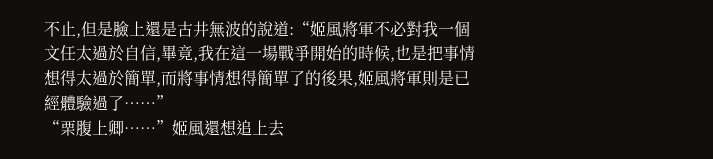不止,但是臉上還是古井無波的說道:“姬風將軍不必對我一個文任太過於自信,畢竟,我在這一場戰爭開始的時候,也是把事情想得太過於簡單,而將事情想得簡單了的後果,姬風將軍則是已經體驗過了……”
“栗腹上卿……”姬風還想追上去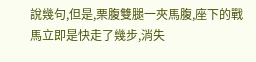說幾句,但是,栗腹雙腿一夾馬腹,座下的戰馬立即是快走了幾步,消失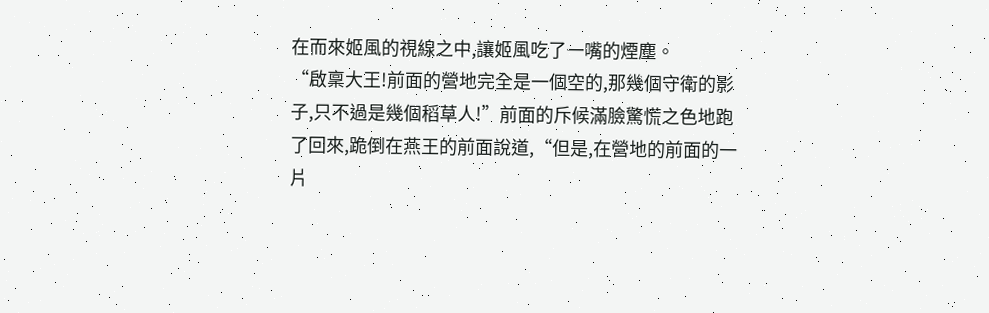在而來姬風的視線之中,讓姬風吃了一嘴的煙塵。
“啟稟大王!前面的營地完全是一個空的,那幾個守衛的影子,只不過是幾個稻草人!”前面的斥候滿臉驚慌之色地跑了回來,跪倒在燕王的前面說道,“但是,在營地的前面的一片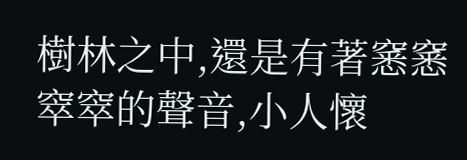樹林之中,還是有著窸窸窣窣的聲音,小人懷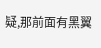疑,那前面有黑翼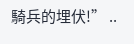騎兵的埋伏!” ..